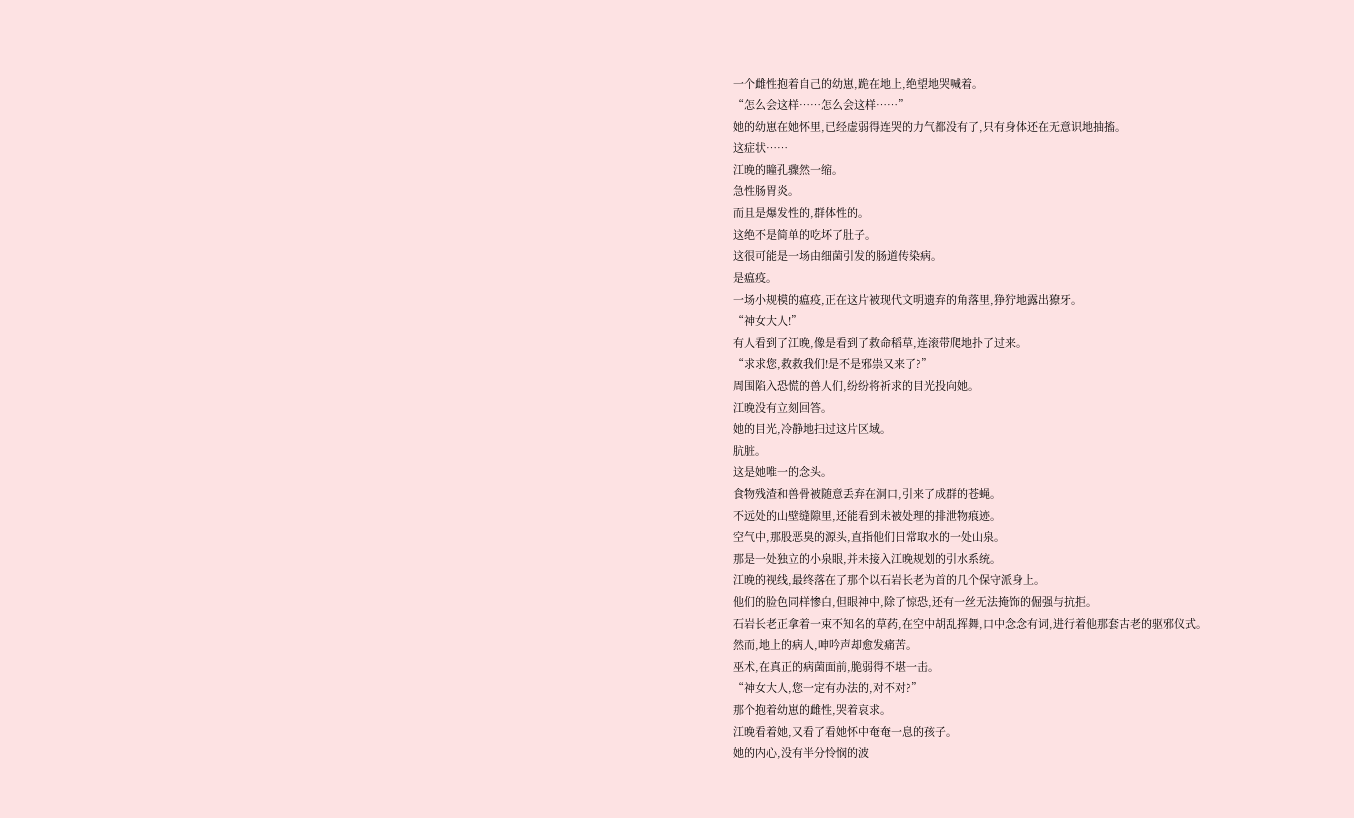一个雌性抱着自己的幼崽,跪在地上,绝望地哭喊着。
“怎么会这样……怎么会这样……”
她的幼崽在她怀里,已经虚弱得连哭的力气都没有了,只有身体还在无意识地抽搐。
这症状……
江晚的瞳孔骤然一缩。
急性肠胃炎。
而且是爆发性的,群体性的。
这绝不是简单的吃坏了肚子。
这很可能是一场由细菌引发的肠道传染病。
是瘟疫。
一场小规模的瘟疫,正在这片被现代文明遗弃的角落里,狰狞地露出獠牙。
“神女大人!”
有人看到了江晚,像是看到了救命稻草,连滚带爬地扑了过来。
“求求您,救救我们!是不是邪祟又来了?”
周围陷入恐慌的兽人们,纷纷将祈求的目光投向她。
江晚没有立刻回答。
她的目光,冷静地扫过这片区域。
肮脏。
这是她唯一的念头。
食物残渣和兽骨被随意丢弃在洞口,引来了成群的苍蝇。
不远处的山壁缝隙里,还能看到未被处理的排泄物痕迹。
空气中,那股恶臭的源头,直指他们日常取水的一处山泉。
那是一处独立的小泉眼,并未接入江晚规划的引水系统。
江晚的视线,最终落在了那个以石岩长老为首的几个保守派身上。
他们的脸色同样惨白,但眼神中,除了惊恐,还有一丝无法掩饰的倔强与抗拒。
石岩长老正拿着一束不知名的草药,在空中胡乱挥舞,口中念念有词,进行着他那套古老的驱邪仪式。
然而,地上的病人,呻吟声却愈发痛苦。
巫术,在真正的病菌面前,脆弱得不堪一击。
“神女大人,您一定有办法的,对不对?”
那个抱着幼崽的雌性,哭着哀求。
江晚看着她,又看了看她怀中奄奄一息的孩子。
她的内心,没有半分怜悯的波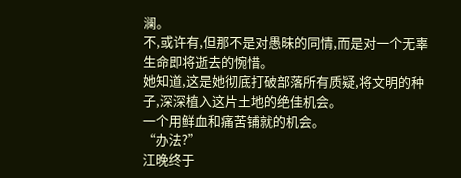澜。
不,或许有,但那不是对愚昧的同情,而是对一个无辜生命即将逝去的惋惜。
她知道,这是她彻底打破部落所有质疑,将文明的种子,深深植入这片土地的绝佳机会。
一个用鲜血和痛苦铺就的机会。
“办法?”
江晚终于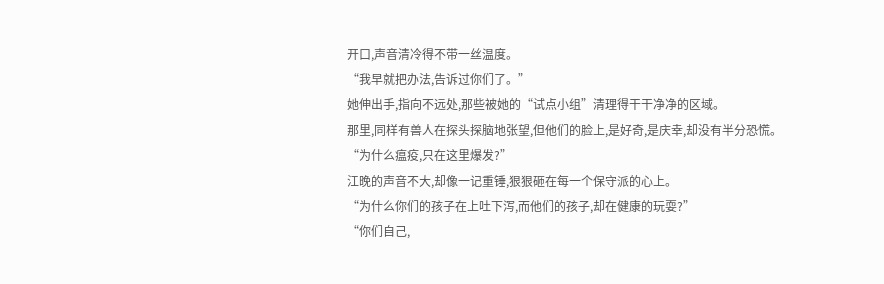开口,声音清冷得不带一丝温度。
“我早就把办法,告诉过你们了。”
她伸出手,指向不远处,那些被她的“试点小组”清理得干干净净的区域。
那里,同样有兽人在探头探脑地张望,但他们的脸上,是好奇,是庆幸,却没有半分恐慌。
“为什么瘟疫,只在这里爆发?”
江晚的声音不大,却像一记重锤,狠狠砸在每一个保守派的心上。
“为什么你们的孩子在上吐下泻,而他们的孩子,却在健康的玩耍?”
“你们自己,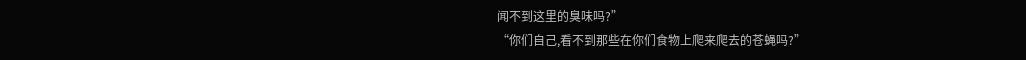闻不到这里的臭味吗?”
“你们自己,看不到那些在你们食物上爬来爬去的苍蝇吗?”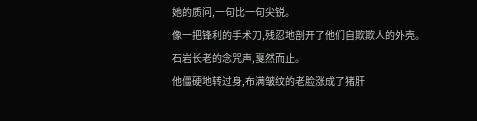她的质问,一句比一句尖锐。
像一把锋利的手术刀,残忍地剖开了他们自欺欺人的外壳。
石岩长老的念咒声,戛然而止。
他僵硬地转过身,布满皱纹的老脸涨成了猪肝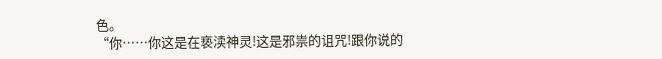色。
“你……你这是在亵渎神灵!这是邪祟的诅咒!跟你说的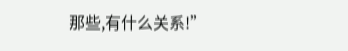那些,有什么关系!”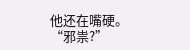他还在嘴硬。
“邪祟?”